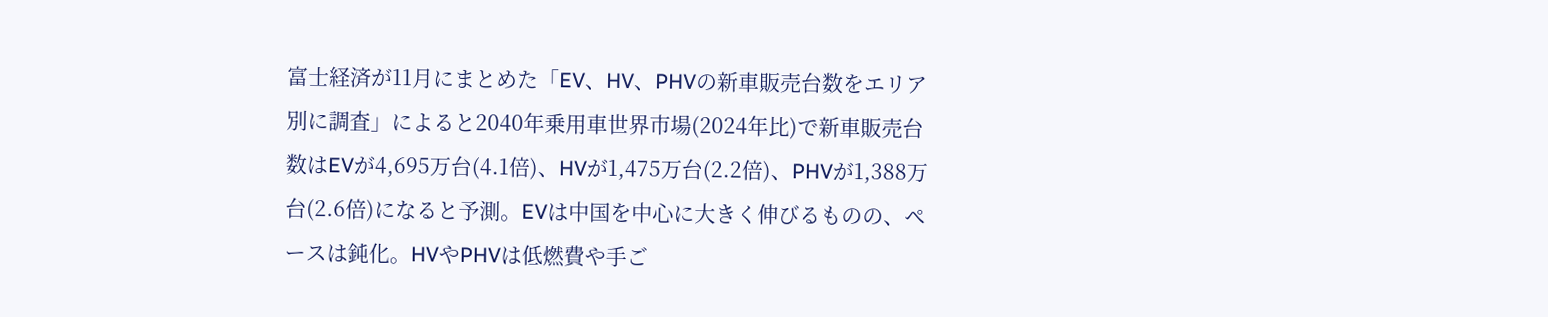富士経済が11月にまとめた「EV、HV、PHVの新車販売台数をエリア別に調査」によると2040年乗用車世界市場(2024年比)で新車販売台数はEVが4,695万台(4.1倍)、HVが1,475万台(2.2倍)、PHVが1,388万台(2.6倍)になると予測。EVは中国を中心に大きく伸びるものの、ペースは鈍化。HVやPHVは低燃費や手ご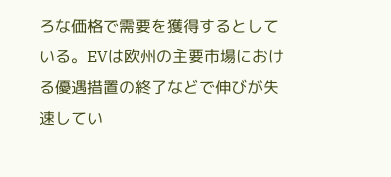ろな価格で需要を獲得するとしている。EVは欧州の主要市場における優遇措置の終了などで伸びが失速してい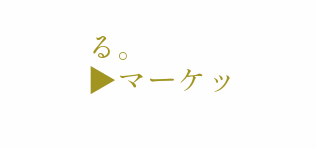る。
▶マーケッ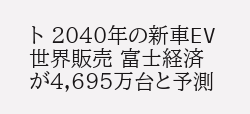ト 2040年の新車EV世界販売 富士経済が4,695万台と予測